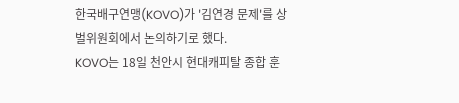한국배구연맹(KOVO)가 '김연경 문제'를 상벌위원회에서 논의하기로 했다.
KOVO는 18일 천안시 현대캐피탈 종합 훈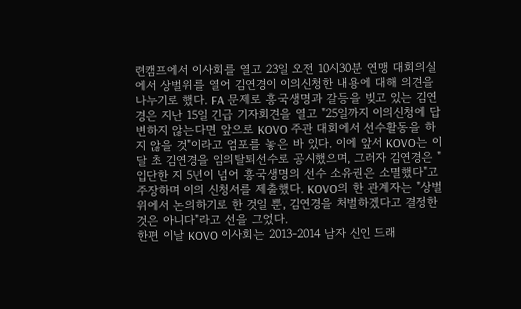련캠프에서 이사회를 열고 23일 오전 10시30분 연맹 대회의실에서 상벌위를 열어 김연경이 이의신청한 내용에 대해 의견을 나누기로 했다. FA 문제로 흥국생명과 갈등을 빚고 있는 김연경은 지난 15일 긴급 기자회견을 열고 "25일까지 이의신청에 답변하지 않는다면 앞으로 KOVO 주관 대회에서 선수활동을 하지 않을 것"이라고 엄포를 놓은 바 있다. 이에 앞서 KOVO는 이달 초 김연경을 임의탈퇴선수로 공시했으며, 그러자 김연경은 "입단한 지 5년이 넘어 흥국생명의 선수 소유권은 소멸했다"고 주장하며 이의 신청서를 제출했다. KOVO의 한 관계자는 "상벌위에서 논의하기로 한 것일 뿐, 김연경을 처벌하겠다고 결정한 것은 아니다"라고 선을 그었다.
한편 이날 KOVO 이사회는 2013-2014 남자 신인 드래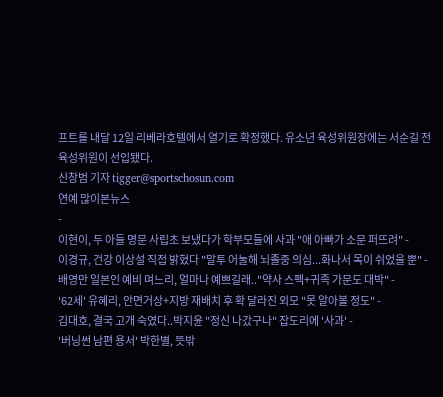프트를 내달 12일 리베라호텔에서 열기로 확정했다. 유소년 육성위원장에는 서순길 전 육성위원이 선입됐다.
신창범 기자 tigger@sportschosun.com
연예 많이본뉴스
-
이현이, 두 아들 명문 사립초 보냈다가 학부모들에 사과 "애 아빠가 소문 퍼뜨려" -
이경규, 건강 이상설 직접 밝혔다 "말투 어눌해 뇌졸중 의심...화나서 목이 쉬었을 뿐" -
배영만 일본인 예비 며느리, 얼마나 예쁘길래.."약사 스펙+귀족 가문도 대박" -
'62세' 유혜리, 안면거상+지방 재배치 후 확 달라진 외모 "못 알아볼 정도" -
김대호, 결국 고개 숙였다..박지윤 "정신 나갔구나" 잡도리에 '사과' -
'버닝썬 남편 용서' 박한별, 뜻밖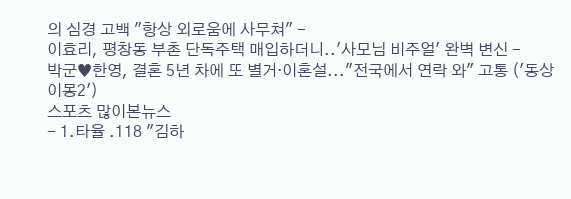의 심경 고백 "항상 외로움에 사무쳐" -
이효리, 평창동 부촌 단독주택 매입하더니..'사모님 비주얼' 완벽 변신 -
박군♥한영, 결혼 5년 차에 또 별거·이혼설..."전국에서 연락 와" 고통 ('동상이몽2')
스포츠 많이본뉴스
- 1.타율 .118 "김하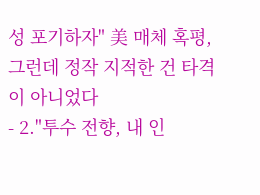성 포기하자" 美 매체 혹평, 그런데 정작 지적한 건 타격이 아니었다
- 2."투수 전향, 내 인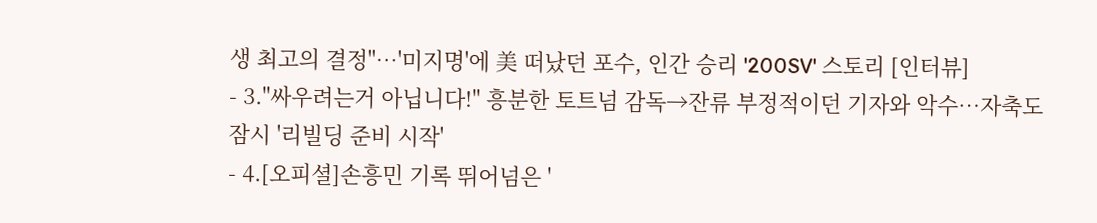생 최고의 결정"…'미지명'에 美 떠났던 포수, 인간 승리 '200SV' 스토리 [인터뷰]
- 3."싸우려는거 아닙니다!" 흥분한 토트넘 감독→잔류 부정적이던 기자와 악수…자축도 잠시 '리빌딩 준비 시작'
- 4.[오피셜]손흥민 기록 뛰어넘은 '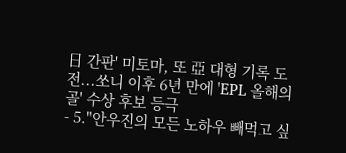日 간판' 미토마, 또 亞 대형 기록 도전...쏘니 이후 6년 만에 'EPL 올해의 골' 수상 후보 등극
- 5."안우진의 모든 노하우 빼먹고 싶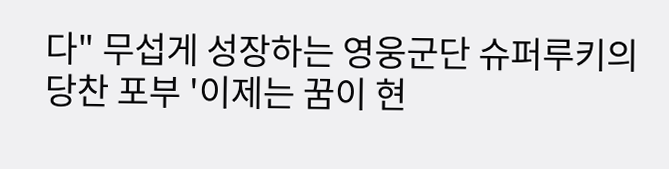다" 무섭게 성장하는 영웅군단 슈퍼루키의 당찬 포부 '이제는 꿈이 현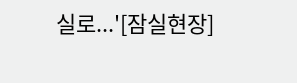실로...'[잠실현장]